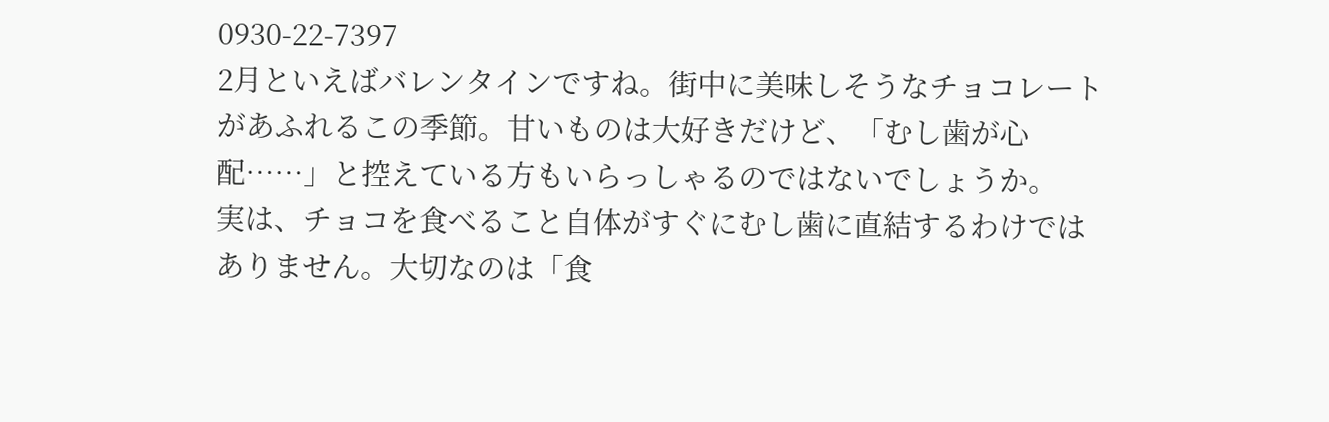0930-22-7397
2月といえばバレンタインですね。街中に美味しそうなチョコレートがあふれるこの季節。甘いものは大好きだけど、「むし歯が心配……」と控えている方もいらっしゃるのではないでしょうか。
実は、チョコを食べること自体がすぐにむし歯に直結するわけではありません。大切なのは「食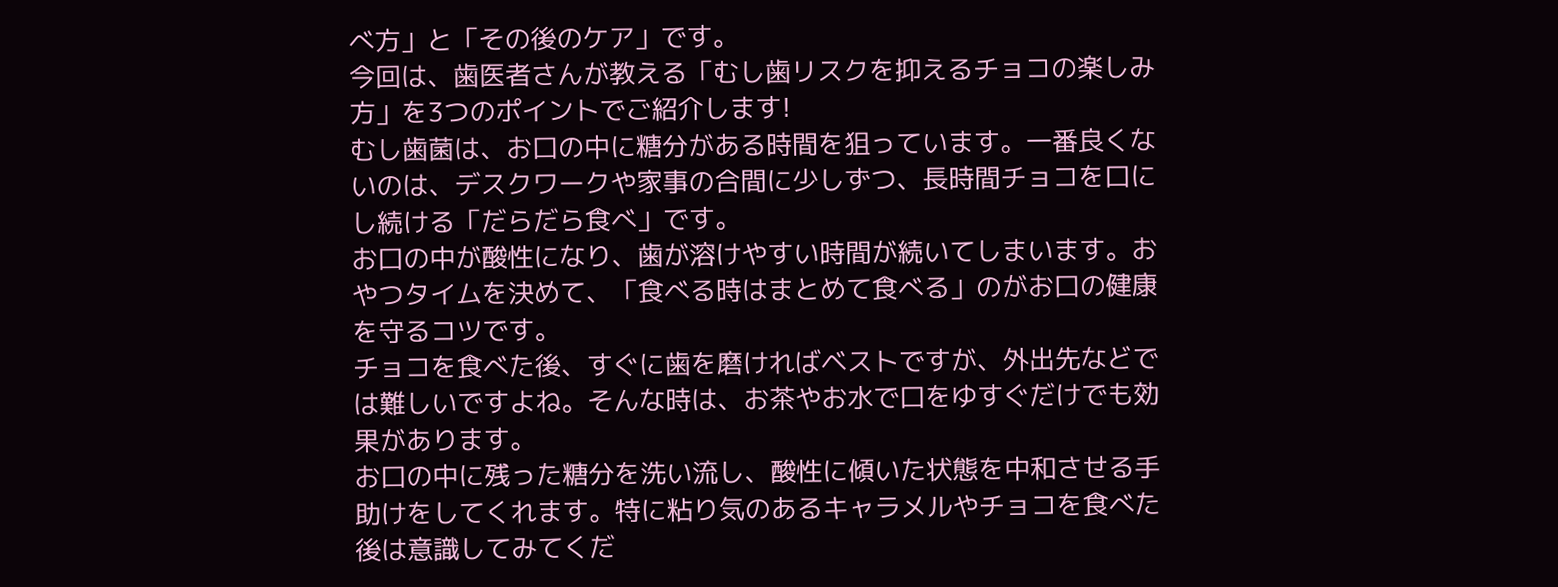べ方」と「その後のケア」です。
今回は、歯医者さんが教える「むし歯リスクを抑えるチョコの楽しみ方」を3つのポイントでご紹介します!
むし歯菌は、お口の中に糖分がある時間を狙っています。一番良くないのは、デスクワークや家事の合間に少しずつ、長時間チョコを口にし続ける「だらだら食べ」です。
お口の中が酸性になり、歯が溶けやすい時間が続いてしまいます。おやつタイムを決めて、「食べる時はまとめて食べる」のがお口の健康を守るコツです。
チョコを食べた後、すぐに歯を磨ければベストですが、外出先などでは難しいですよね。そんな時は、お茶やお水で口をゆすぐだけでも効果があります。
お口の中に残った糖分を洗い流し、酸性に傾いた状態を中和させる手助けをしてくれます。特に粘り気のあるキャラメルやチョコを食べた後は意識してみてくだ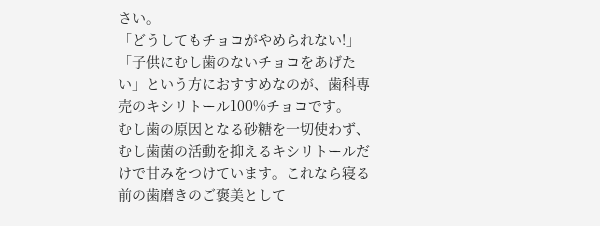さい。
「どうしてもチョコがやめられない!」「子供にむし歯のないチョコをあげたい」という方におすすめなのが、歯科専売のキシリトール100%チョコです。
むし歯の原因となる砂糖を一切使わず、むし歯菌の活動を抑えるキシリトールだけで甘みをつけています。これなら寝る前の歯磨きのご褒美として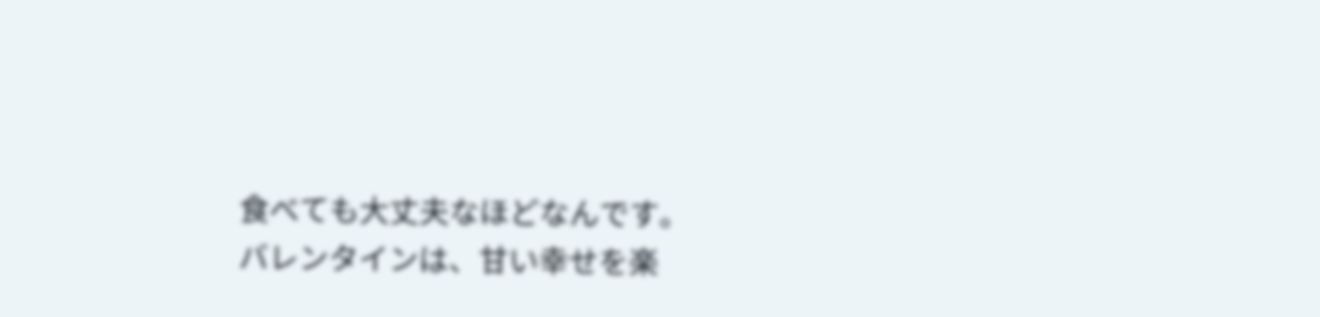食べても大丈夫なほどなんです。
バレンタインは、甘い幸せを楽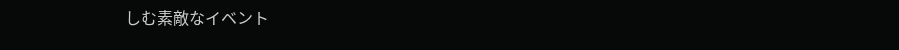しむ素敵なイベント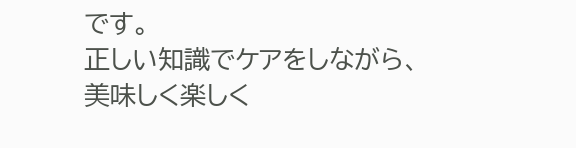です。
正しい知識でケアをしながら、美味しく楽しく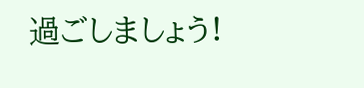過ごしましょう!